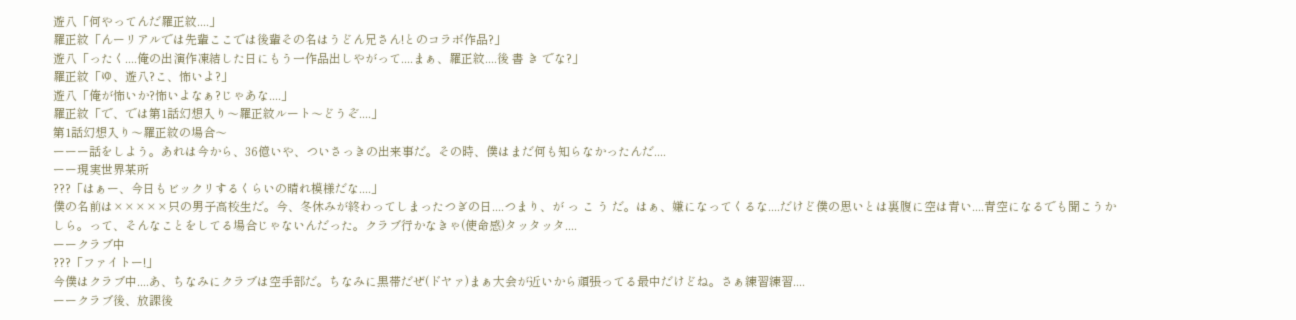遊八「何やってんだ羅正紋....」
羅正紋「んーリアルでは先輩ここでは後輩その名はうどん兄さん!とのコラボ作品?」
遊八「ったく....俺の出演作凍結した日にもう一作品出しやがって....まぁ、羅正紋....後 書 き でな?」
羅正紋「ゆ、遊八?こ、怖いよ?」
遊八「俺が怖いか?怖いよなぁ?じゃあな....」
羅正紋「で、では第1話幻想入り〜羅正紋ルート〜どうぞ....」
第1話幻想入り〜羅正紋の場合〜
ーーー話をしよう。あれは今から、36億いや、ついさっきの出来事だ。その時、僕はまだ何も知らなかったんだ....
ーー現実世界某所
???「はぁー、今日もビックリするくらいの晴れ模様だな....」
僕の名前は×××××只の男子高校生だ。今、冬休みが終わってしまったつぎの日....つまり、が っ こ う だ。はぁ、嫌になってくるな....だけど僕の思いとは裏腹に空は青い....青空になるでも聞こうかしら。って、そんなことをしてる場合じゃないんだった。クラブ行かなきゃ(使命感)タッタッタ....
ーークラブ中
???「ファイトー!」
今僕はクラブ中....あ、ちなみにクラブは空手部だ。ちなみに黒帯だぜ(ドヤァ)まぁ大会が近いから頑張ってる最中だけどね。さぁ練習練習....
ーークラブ後、放課後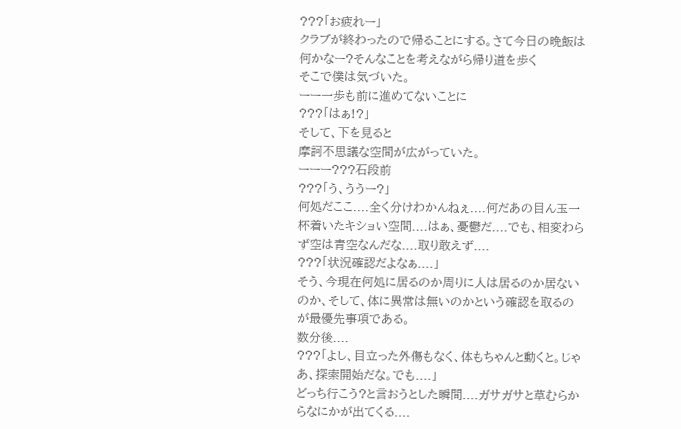???「お疲れー」
クラブが終わったので帰ることにする。さて今日の晩飯は何かなー?そんなことを考えながら帰り道を歩く
そこで僕は気づいた。
ーー一歩も前に進めてないことに
???「はぁ!?」
そして、下を見ると
摩訶不思議な空間が広がっていた。
ーーー???石段前
???「う、ううー?」
何処だここ....全く分けわかんねぇ....何だあの目ん玉一杯着いたキショい空間....はぁ、憂鬱だ....でも、相変わらず空は青空なんだな....取り敢えず....
???「状況確認だよなぁ....」
そう、今現在何処に居るのか周りに人は居るのか居ないのか、そして、体に異常は無いのかという確認を取るのが最優先事項である。
数分後....
???「よし、目立った外傷もなく、体もちゃんと動くと。じゃあ、探索開始だな。でも....」
どっち行こう?と言おうとした瞬間....ガサガサと草むらからなにかが出てくる....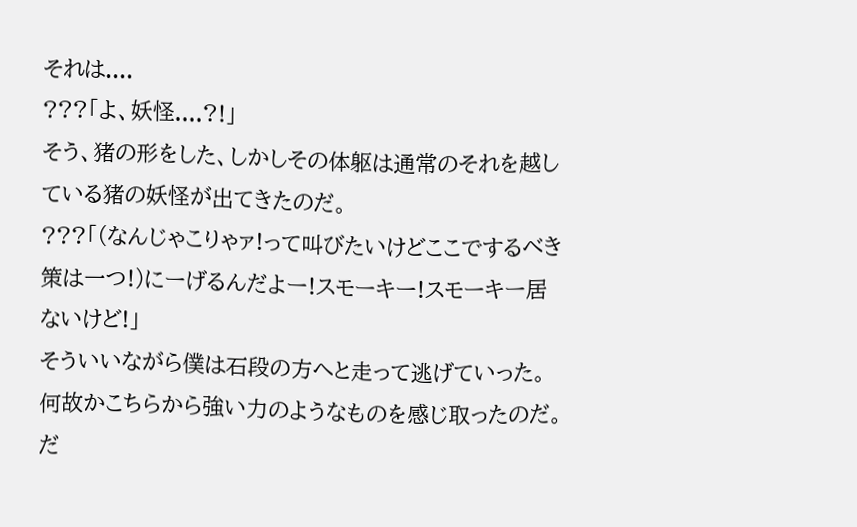それは....
???「よ、妖怪....?!」
そう、猪の形をした、しかしその体躯は通常のそれを越している猪の妖怪が出てきたのだ。
???「(なんじゃこりゃァ!って叫びたいけどここでするべき策は一つ!)にーげるんだよー!スモーキー!スモーキー居ないけど!」
そういいながら僕は石段の方へと走って逃げていった。何故かこちらから強い力のようなものを感じ取ったのだ。だ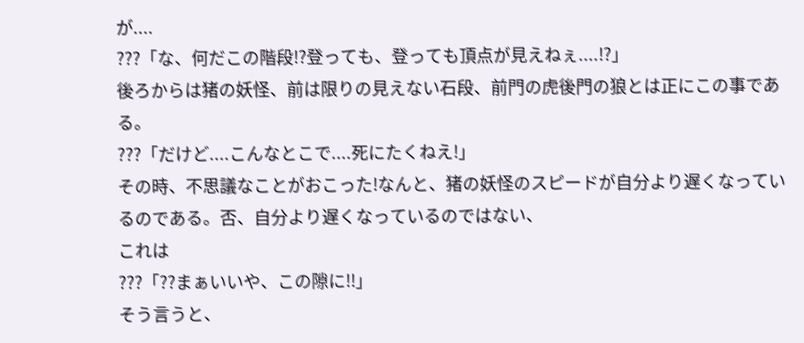が....
???「な、何だこの階段!?登っても、登っても頂点が見えねぇ....!?」
後ろからは猪の妖怪、前は限りの見えない石段、前門の虎後門の狼とは正にこの事である。
???「だけど....こんなとこで....死にたくねえ!」
その時、不思議なことがおこった!なんと、猪の妖怪のスピードが自分より遅くなっているのである。否、自分より遅くなっているのではない、
これは
???「??まぁいいや、この隙に!!」
そう言うと、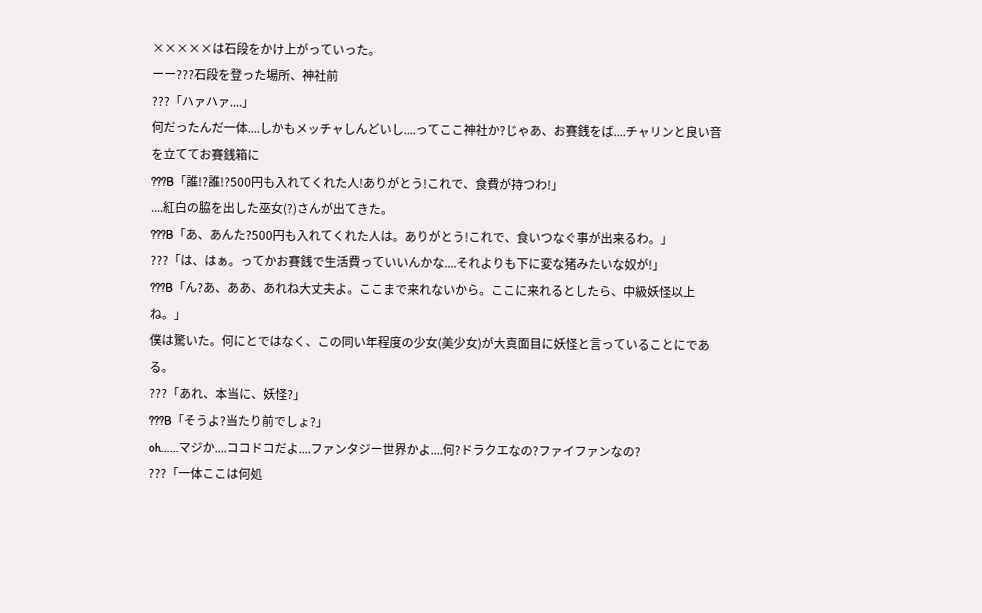×××××は石段をかけ上がっていった。
ーー???石段を登った場所、神社前
???「ハァハァ....」
何だったんだ一体....しかもメッチャしんどいし....ってここ神社か?じゃあ、お賽銭をば....チャリンと良い音を立ててお賽銭箱に
???B「誰!?誰!?500円も入れてくれた人!ありがとう!これで、食費が持つわ!」
....紅白の脇を出した巫女(?)さんが出てきた。
???B「あ、あんた?500円も入れてくれた人は。ありがとう!これで、食いつなぐ事が出来るわ。」
???「は、はぁ。ってかお賽銭で生活費っていいんかな....それよりも下に変な猪みたいな奴が!」
???B「ん?あ、ああ、あれね大丈夫よ。ここまで来れないから。ここに来れるとしたら、中級妖怪以上ね。」
僕は驚いた。何にとではなく、この同い年程度の少女(美少女)が大真面目に妖怪と言っていることにである。
???「あれ、本当に、妖怪?」
???B「そうよ?当たり前でしょ?」
oh......マジか....ココドコだよ....ファンタジー世界かよ....何?ドラクエなの?ファイファンなの?
???「一体ここは何処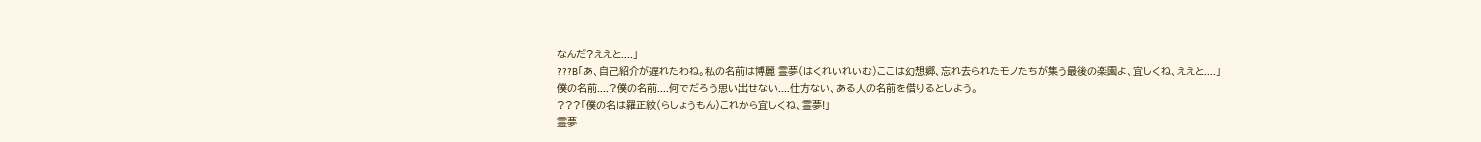なんだ?ええと....」
???B「あ、自己紹介が遅れたわね。私の名前は博麗 霊夢(はくれいれいむ)ここは幻想郷、忘れ去られたモノたちが集う最後の楽園よ、宜しくね、ええと....」
僕の名前....?僕の名前....何でだろう思い出せない....仕方ない、ある人の名前を借りるとしよう。
???「僕の名は羅正紋(らしょうもん)これから宜しくね、霊夢!」
霊夢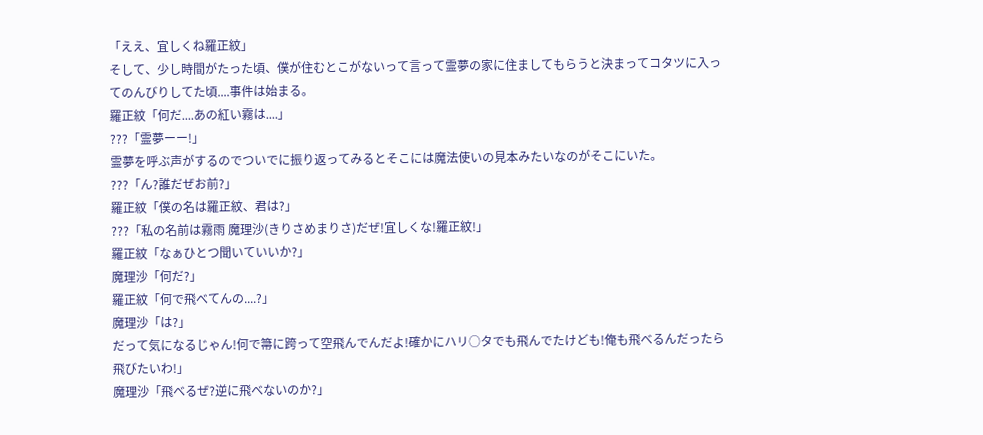「ええ、宜しくね羅正紋」
そして、少し時間がたった頃、僕が住むとこがないって言って霊夢の家に住ましてもらうと決まってコタツに入ってのんびりしてた頃....事件は始まる。
羅正紋「何だ....あの紅い霧は....」
???「霊夢ーー!」
霊夢を呼ぶ声がするのでついでに振り返ってみるとそこには魔法使いの見本みたいなのがそこにいた。
???「ん?誰だぜお前?」
羅正紋「僕の名は羅正紋、君は?」
???「私の名前は霧雨 魔理沙(きりさめまりさ)だぜ!宜しくな!羅正紋!」
羅正紋「なぁひとつ聞いていいか?」
魔理沙「何だ?」
羅正紋「何で飛べてんの....?」
魔理沙「は?」
だって気になるじゃん!何で箒に跨って空飛んでんだよ!確かにハリ○タでも飛んでたけども!俺も飛べるんだったら飛びたいわ!」
魔理沙「飛べるぜ?逆に飛べないのか?」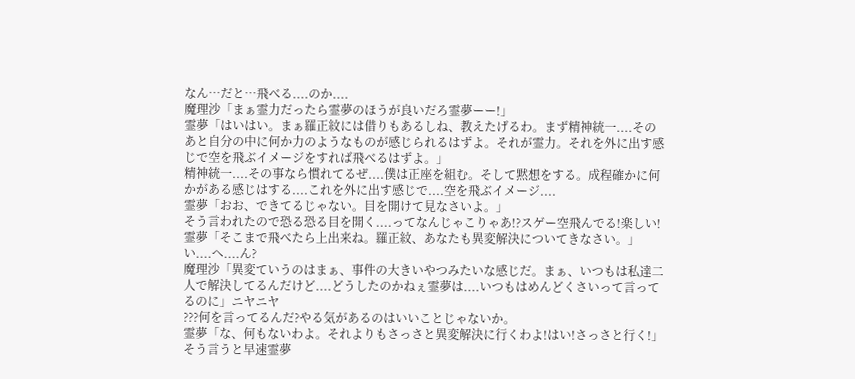なん…だと…飛べる....のか....
魔理沙「まぁ霊力だったら霊夢のほうが良いだろ霊夢ーー!」
霊夢「はいはい。まぁ羅正紋には借りもあるしね、教えたげるわ。まず精神統一....そのあと自分の中に何か力のようなものが感じられるはずよ。それが霊力。それを外に出す感じで空を飛ぶイメージをすれば飛べるはずよ。」
精神統一....その事なら慣れてるぜ....僕は正座を組む。そして黙想をする。成程確かに何かがある感じはする....これを外に出す感じで....空を飛ぶイメージ....
霊夢「おお、できてるじゃない。目を開けて見なさいよ。」
そう言われたので恐る恐る目を開く....ってなんじゃこりゃあ!?スゲー空飛んでる!楽しい!
霊夢「そこまで飛べたら上出来ね。羅正紋、あなたも異変解決についてきなさい。」
い....へ....ん?
魔理沙「異変ていうのはまぁ、事件の大きいやつみたいな感じだ。まぁ、いつもは私達二人で解決してるんだけど....どうしたのかねぇ霊夢は....いつもはめんどくさいって言ってるのに」ニヤニヤ
???何を言ってるんだ?やる気があるのはいいことじゃないか。
霊夢「な、何もないわよ。それよりもさっさと異変解決に行くわよ!はい!さっさと行く!」
そう言うと早速霊夢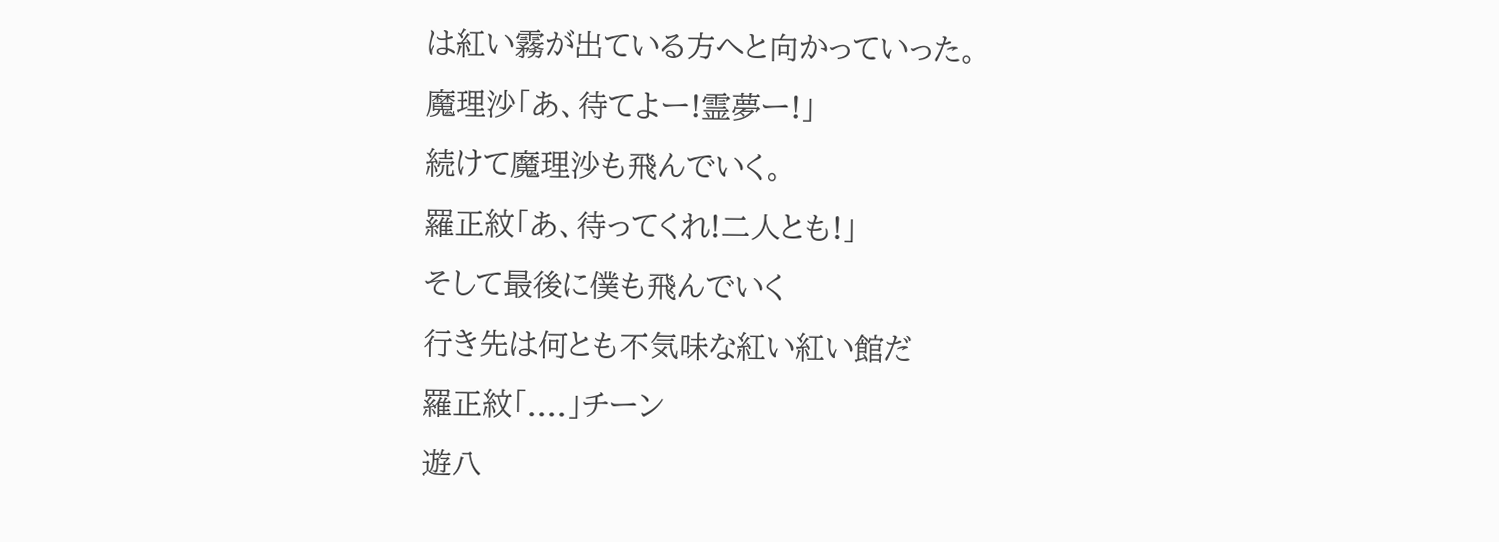は紅い霧が出ている方へと向かっていった。
魔理沙「あ、待てよー!霊夢ー!」
続けて魔理沙も飛んでいく。
羅正紋「あ、待ってくれ!二人とも!」
そして最後に僕も飛んでいく
行き先は何とも不気味な紅い紅い館だ
羅正紋「....」チーン
遊八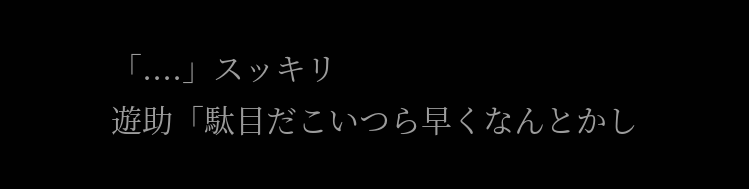「....」スッキリ
遊助「駄目だこいつら早くなんとかし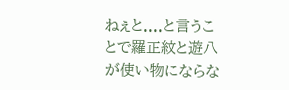ねぇと....と言うことで羅正紋と遊八が使い物にならな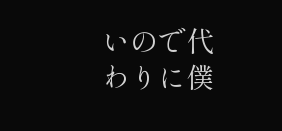いので代わりに僕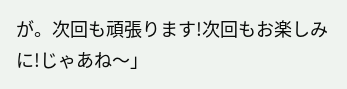が。次回も頑張ります!次回もお楽しみに!じゃあね〜」